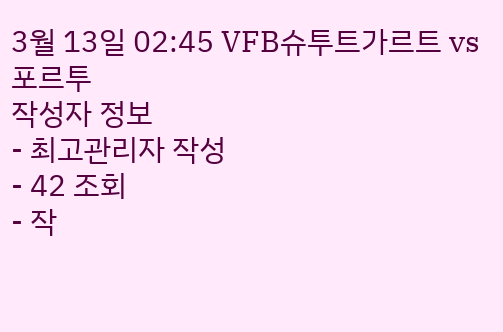3월 13일 02:45 VFB슈투트가르트 vs 포르투
작성자 정보
- 최고관리자 작성
- 42 조회
- 작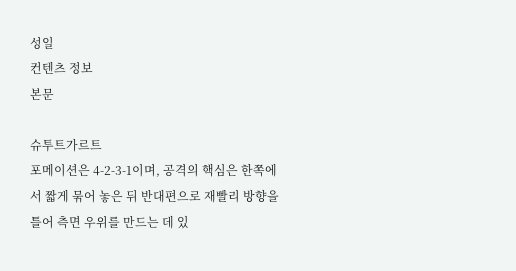성일
컨텐츠 정보
본문

슈투트가르트
포메이션은 4-2-3-1이며, 공격의 핵심은 한쪽에서 짧게 묶어 놓은 뒤 반대편으로 재빨리 방향을 틀어 측면 우위를 만드는 데 있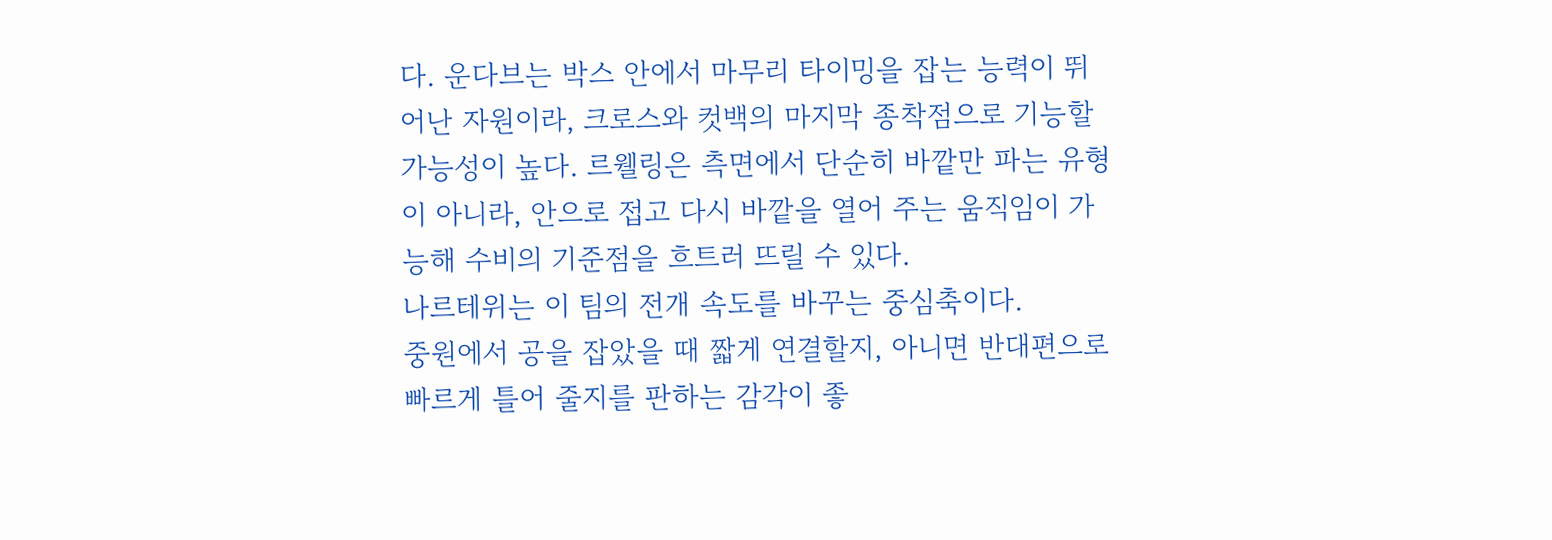다. 운다브는 박스 안에서 마무리 타이밍을 잡는 능력이 뛰어난 자원이라, 크로스와 컷백의 마지막 종착점으로 기능할 가능성이 높다. 르웰링은 측면에서 단순히 바깥만 파는 유형이 아니라, 안으로 접고 다시 바깥을 열어 주는 움직임이 가능해 수비의 기준점을 흐트러 뜨릴 수 있다.
나르테위는 이 팀의 전개 속도를 바꾸는 중심축이다.
중원에서 공을 잡았을 때 짧게 연결할지, 아니면 반대편으로 빠르게 틀어 줄지를 판하는 감각이 좋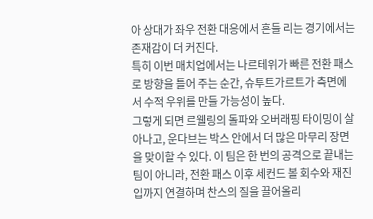아 상대가 좌우 전환 대응에서 흔들 리는 경기에서는 존재감이 더 커진다.
특히 이번 매치업에서는 나르테위가 빠른 전환 패스로 방향을 틀어 주는 순간, 슈투트가르트가 측면에서 수적 우위를 만들 가능성이 높다.
그렇게 되면 르웰링의 돌파와 오버래핑 타이밍이 살아나고, 운다브는 박스 안에서 더 많은 마무리 장면을 맞이할 수 있다. 이 팀은 한 번의 공격으로 끝내는 팀이 아니라, 전환 패스 이후 세컨드 볼 회수와 재진입까지 연결하며 찬스의 질을 끌어올리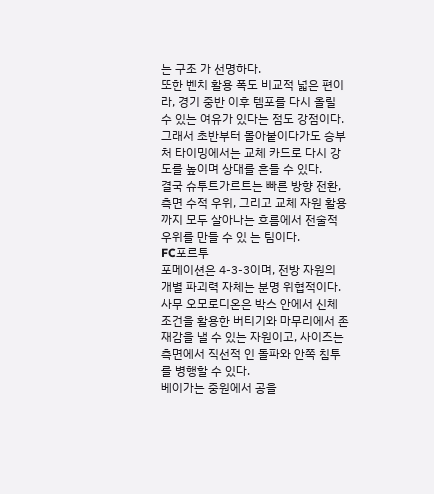는 구조 가 선명하다.
또한 벤치 활용 폭도 비교적 넓은 편이라, 경기 중반 이후 템포를 다시 올릴 수 있는 여유가 있다는 점도 강점이다.
그래서 초반부터 몰아붙이다가도 승부처 타이밍에서는 교체 카드로 다시 강도를 높이며 상대를 흔들 수 있다.
결국 슈투트가르트는 빠른 방향 전환, 측면 수적 우위, 그리고 교체 자원 활용까지 모두 살아나는 흐름에서 전술적 우위를 만들 수 있 는 팀이다.
FC포르투
포메이션은 4-3-3이며, 전방 자원의 개별 파괴력 자체는 분명 위협적이다.
사무 오모로디온은 박스 안에서 신체 조건을 활용한 버티기와 마무리에서 존재감을 낼 수 있는 자원이고, 사이즈는 측면에서 직선적 인 돌파와 안쪽 침투를 병행할 수 있다.
베이가는 중원에서 공을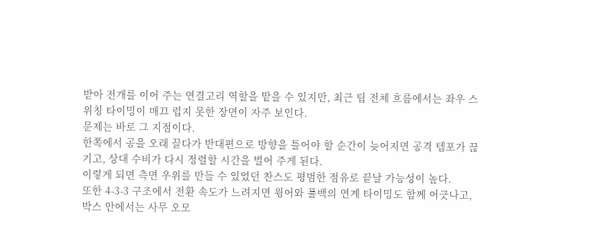받아 전개를 이어 주는 연결고리 역할을 맡을 수 있지만, 최근 팀 전체 흐름에서는 좌우 스위칭 타이밍이 매끄 럽지 못한 장면이 자주 보인다.
문제는 바로 그 지점이다.
한쪽에서 공을 오래 끌다가 반대편으로 방향을 틀어야 할 순간이 늦어지면 공격 템포가 끊기고, 상대 수비가 다시 정렬할 시간을 벌어 주게 된다.
이렇게 되면 측면 우위를 만들 수 있었던 찬스도 평범한 점유로 끝날 가능성이 높다.
또한 4-3-3 구조에서 전환 속도가 느려지면 윙어와 풀백의 연계 타이밍도 함께 어긋나고, 박스 안에서는 사무 오모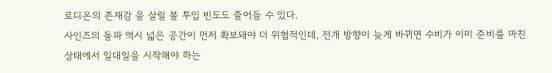로디온의 존재감 을 살릴 볼 투입 빈도도 줄어들 수 있다.
사인즈의 돌파 역시 넓은 공간이 먼저 확보돼야 더 위협적인데, 전개 방향이 늦게 바뀌면 수비가 이미 준비를 마친 상태에서 일대일을 시작해야 하는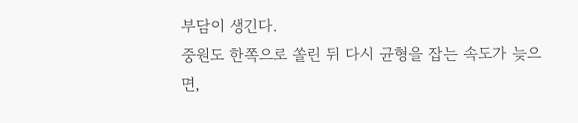부담이 생긴다.
중원도 한쪽으로 쏠린 뒤 다시 균형을 잡는 속도가 늦으면,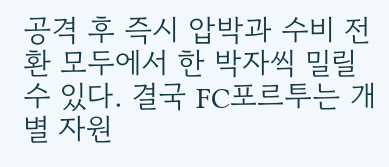공격 후 즉시 압박과 수비 전환 모두에서 한 박자씩 밀릴 수 있다. 결국 FC포르투는 개별 자원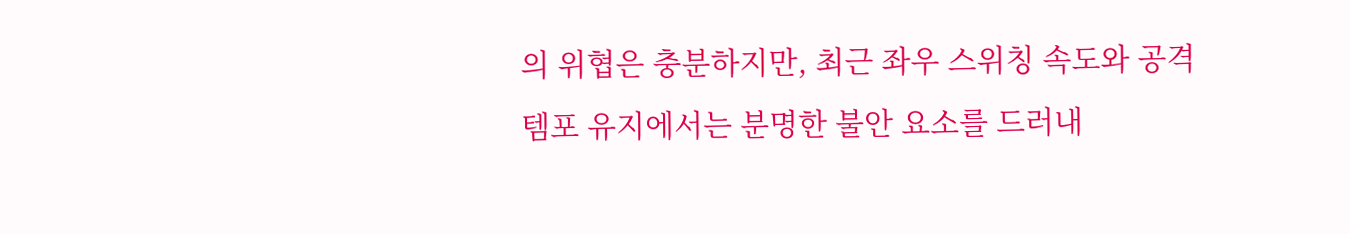의 위협은 충분하지만, 최근 좌우 스위칭 속도와 공격 템포 유지에서는 분명한 불안 요소를 드러내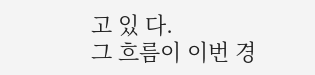고 있 다.
그 흐름이 이번 경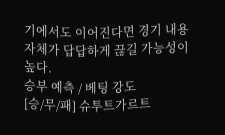기에서도 이어진다면 경기 내용 자체가 답답하게 끊길 가능성이 높다.
승부 예측 / 베팅 강도
[승/무/패] 슈투트가르트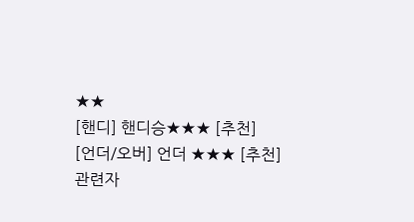★★
[핸디] 핸디승★★★ [추천]
[언더/오버] 언더 ★★★ [추천]
관련자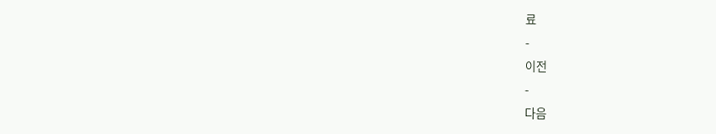료
-
이전
-
다음